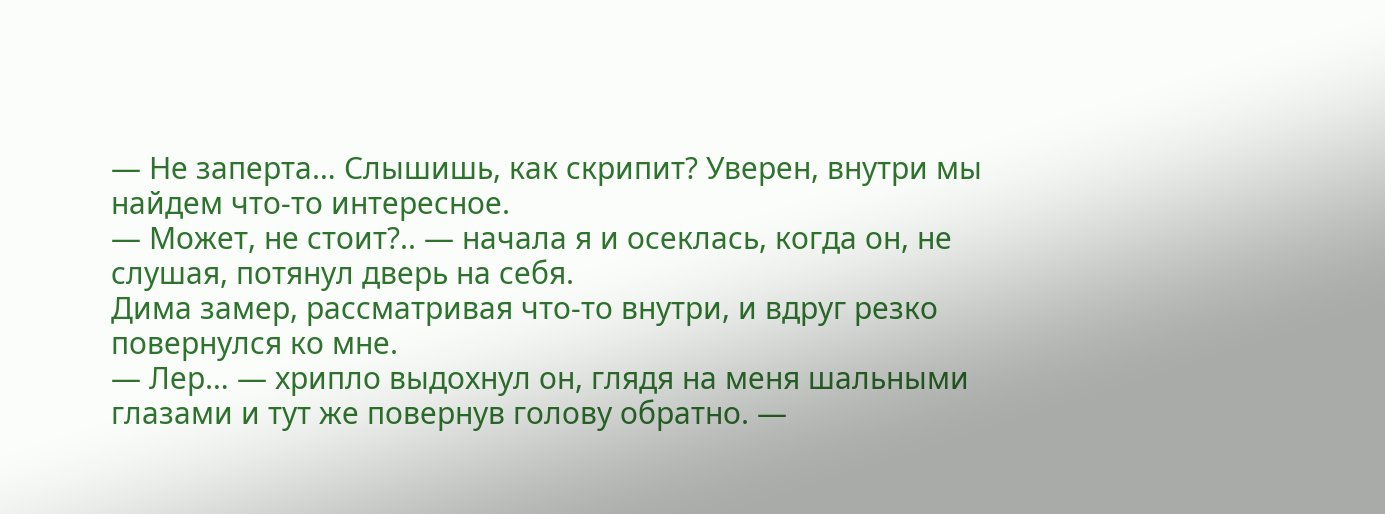— Не заперта… Слышишь, как скрипит? Уверен, внутри мы найдем что-то интересное.
— Может, не стоит?.. — начала я и осеклась, когда он, не слушая, потянул дверь на себя.
Дима замер, рассматривая что-то внутри, и вдруг резко повернулся ко мне.
— Лер… — хрипло выдохнул он, глядя на меня шальными глазами и тут же повернув голову обратно. —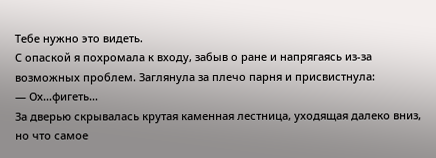Тебе нужно это видеть.
С опаской я похромала к входу, забыв о ране и напрягаясь из-за возможных проблем. Заглянула за плечо парня и присвистнула:
— Ох…фигеть…
За дверью скрывалась крутая каменная лестница, уходящая далеко вниз, но что самое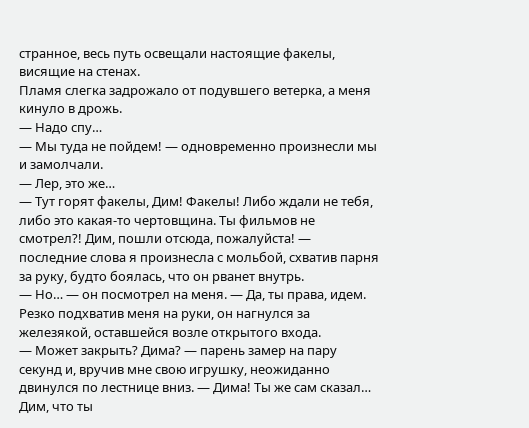странное, весь путь освещали настоящие факелы, висящие на стенах.
Пламя слегка задрожало от подувшего ветерка, а меня кинуло в дрожь.
— Надо спу…
— Мы туда не пойдем! — одновременно произнесли мы и замолчали.
— Лер, это же…
— Тут горят факелы, Дим! Факелы! Либо ждали не тебя, либо это какая-то чертовщина. Ты фильмов не смотрел?! Дим, пошли отсюда, пожалуйста! — последние слова я произнесла с мольбой, схватив парня за руку, будто боялась, что он рванет внутрь.
— Но… — он посмотрел на меня. — Да, ты права, идем.
Резко подхватив меня на руки, он нагнулся за железякой, оставшейся возле открытого входа.
— Может закрыть? Дима? — парень замер на пару секунд и, вручив мне свою игрушку, неожиданно двинулся по лестнице вниз. — Дима! Ты же сам сказал… Дим, что ты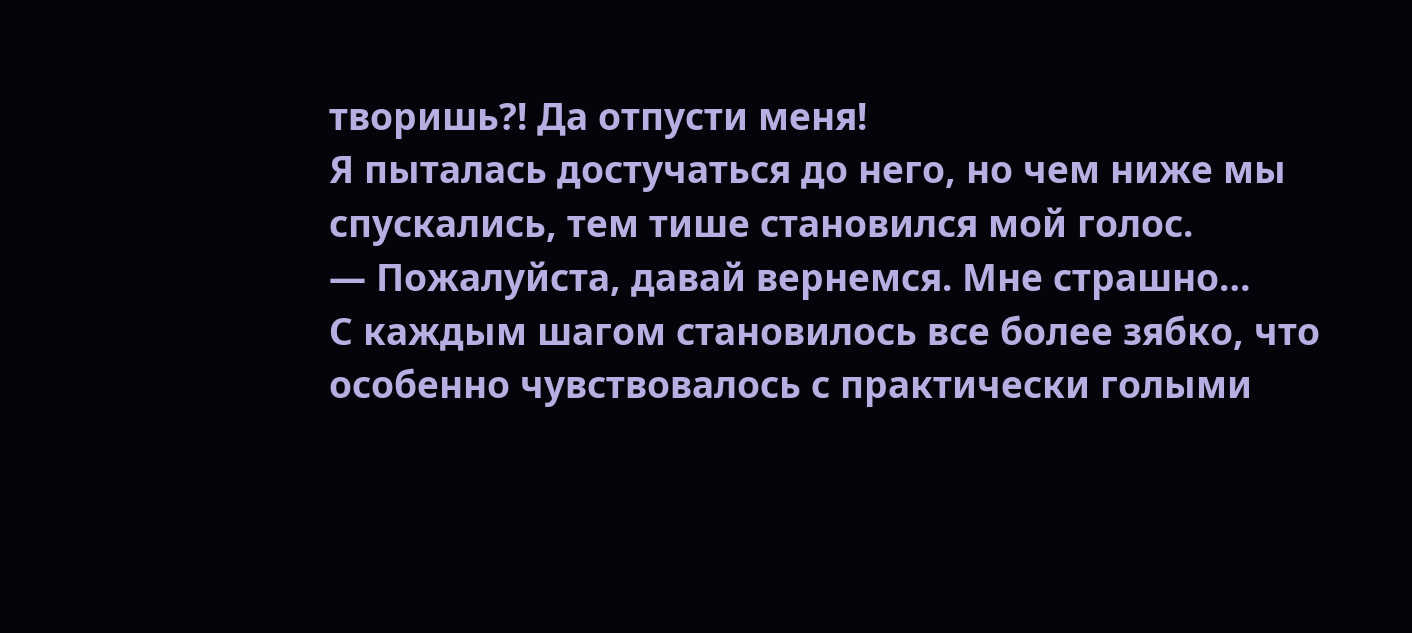творишь?! Да отпусти меня!
Я пыталась достучаться до него, но чем ниже мы спускались, тем тише становился мой голос.
— Пожалуйста, давай вернемся. Мне страшно…
С каждым шагом становилось все более зябко, что особенно чувствовалось с практически голыми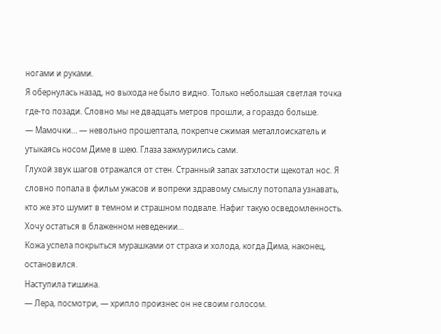ногами и руками.
Я обернулась назад, но выхода не было видно. Только небольшая светлая точка где-то позади. Словно мы не двадцать метров прошли, а гораздо больше.
— Мамочки… — невольно прошептала, покрепче сжимая металлоискатель и утыкаясь носом Диме в шею. Глаза зажмурились сами.
Глухой звук шагов отражался от стен. Странный запах затхлости щекотал нос. Я словно попала в фильм ужасов и вопреки здравому смыслу потопала узнавать, кто же это шумит в темном и страшном подвале. Нафиг такую осведомленность. Хочу остаться в блаженном неведении...
Кожа успела покрыться мурашками от страха и холода, когда Дима, наконец, остановился.
Наступила тишина.
— Лера, посмотри, — хрипло произнес он не своим голосом.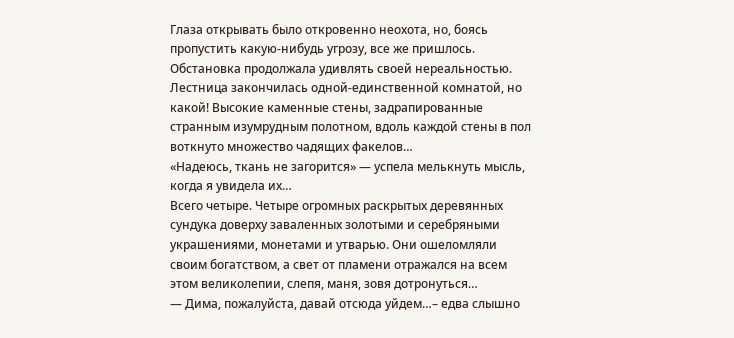Глаза открывать было откровенно неохота, но, боясь пропустить какую-нибудь угрозу, все же пришлось.
Обстановка продолжала удивлять своей нереальностью.
Лестница закончилась одной-единственной комнатой, но какой! Высокие каменные стены, задрапированные странным изумрудным полотном, вдоль каждой стены в пол воткнуто множество чадящих факелов…
«Надеюсь, ткань не загорится» — успела мелькнуть мысль, когда я увидела их…
Всего четыре. Четыре огромных раскрытых деревянных сундука доверху заваленных золотыми и серебряными украшениями, монетами и утварью. Они ошеломляли своим богатством, а свет от пламени отражался на всем этом великолепии, слепя, маня, зовя дотронуться…
— Дима, пожалуйста, давай отсюда уйдем…– едва слышно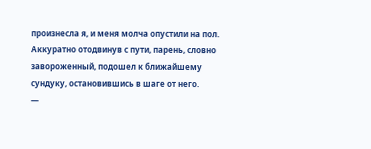произнесла я, и меня молча опустили на пол.
Аккуратно отодвинув с пути, парень, словно завороженный, подошел к ближайшему сундуку, остановившись в шаге от него.
—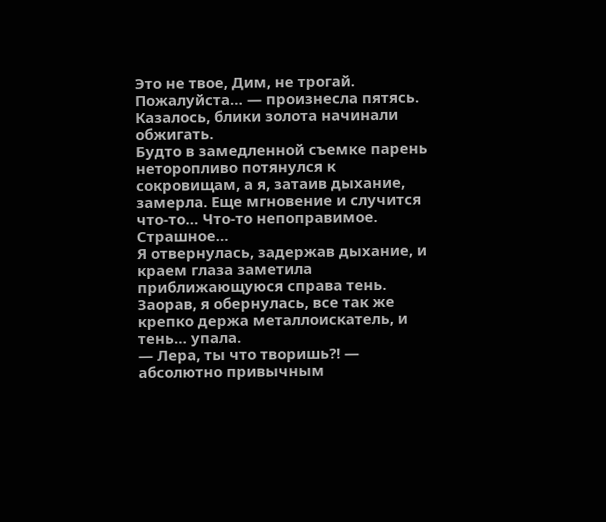Это не твое, Дим, не трогай. Пожалуйста… — произнесла пятясь. Казалось, блики золота начинали обжигать.
Будто в замедленной съемке парень неторопливо потянулся к сокровищам, а я, затаив дыхание, замерла. Еще мгновение и случится что-то… Что-то непоправимое. Страшное…
Я отвернулась, задержав дыхание, и краем глаза заметила приближающуюся справа тень.
Заорав, я обернулась, все так же крепко держа металлоискатель, и тень… упала.
— Лера, ты что творишь?! — абсолютно привычным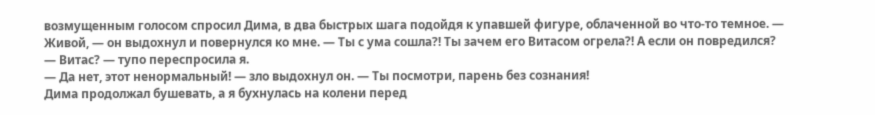возмущенным голосом спросил Дима, в два быстрых шага подойдя к упавшей фигуре, облаченной во что-то темное. — Живой, — он выдохнул и повернулся ко мне. — Ты с ума сошла?! Ты зачем его Витасом огрела?! А если он повредился?
— Витас? — тупо переспросила я.
— Да нет, этот ненормальный! — зло выдохнул он. — Ты посмотри, парень без сознания!
Дима продолжал бушевать, а я бухнулась на колени перед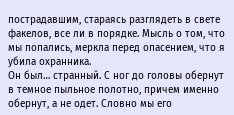пострадавшим, стараясь разглядеть в свете факелов, все ли в порядке. Мысль о том, что мы попались, меркла перед опасением, что я убила охранника.
Он был… странный. С ног до головы обернут в темное пыльное полотно, причем именно обернут, а не одет. Словно мы его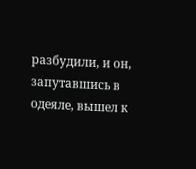разбудили, и он, запутавшись в одеяле, вышел к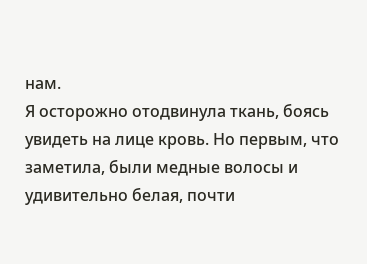нам.
Я осторожно отодвинула ткань, боясь увидеть на лице кровь. Но первым, что заметила, были медные волосы и удивительно белая, почти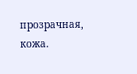прозрачная, кожа.